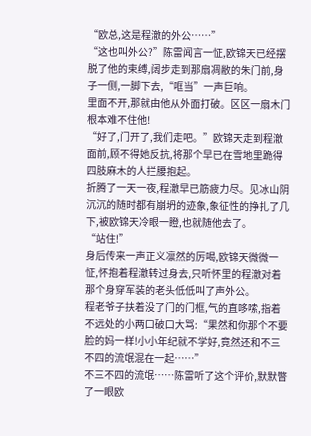“欧总,这是程澈的外公……”
“这也叫外公?”陈雷闻言一怔,欧锦天已经摆脱了他的束缚,阔步走到那扇凋敝的朱门前,身子一侧,一脚下去,“哐当”一声巨响。
里面不开,那就由他从外面打破。区区一扇木门根本难不住他!
“好了,门开了,我们走吧。”欧锦天走到程澈面前,顾不得她反抗,将那个早已在雪地里跪得四肢麻木的人拦腰抱起。
折腾了一天一夜,程澈早已筋疲力尽。见冰山阴沉沉的随时都有崩坍的迹象,象征性的挣扎了几下,被欧锦天冷眼一瞪,也就随他去了。
“站住!”
身后传来一声正义凛然的厉喝,欧锦天微微一怔,怀抱着程澈转过身去,只听怀里的程澈对着那个身穿军装的老头低低叫了声外公。
程老爷子扶着没了门的门框,气的直哆嗦,指着不远处的小两口破口大骂:“果然和你那个不要脸的妈一样!小小年纪就不学好,竟然还和不三不四的流氓混在一起……”
不三不四的流氓……陈雷听了这个评价,默默瞥了一眼欧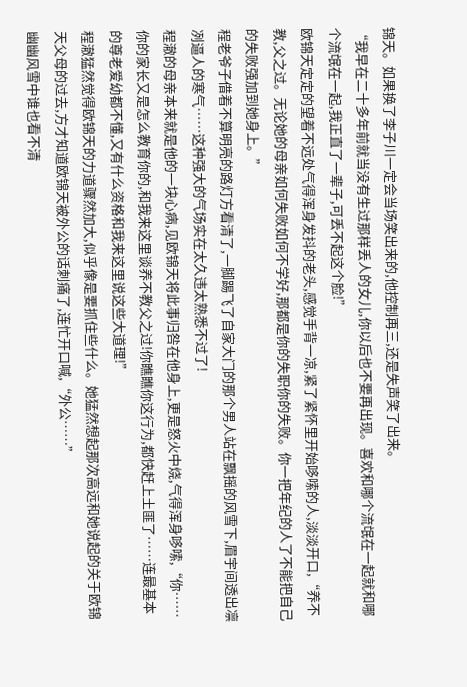锦天。如果换了李子川一定会当场笑出来的,他控制再三,还是失声笑了出来。
“我早在二十多年前就当没有生过那样丢人的女儿,你以后也不要再出现。喜欢和哪个流氓在一起就和哪个流氓在一起,我正直了一辈子,可丢不起这个脸!”
欧锦天定定的望着不远处气得浑身发抖的老头,感觉手背一凉,紧了紧怀里开始哆嗦的人,淡淡开口,“养不教,父之过。无论她的母亲如何失败如何不学好,那都是你的失职你的失败。你一把年纪的人了不能把自己的失败强加到她身上。”
程老爷子借着不算明亮的路灯方看清了,一脚踢飞了自家大门的那个男人站在飘摇的风雪下,眉宇间透出凛冽逼人的寒气……这种强大的气场实在太久违太熟悉不过了!
程澈的母亲本来就是他的一块心病,见欧锦天将此事归咎在他身上,更是怒火中烧,气得浑身哆嗦,“你……你的家长又是怎么教育你的,和我来这里谈养不教父之过!你瞧瞧你这行为,都快赶上土匪了……连最基本的尊老爱幼都不懂,又有什么资格和我来这里说这些大道理!”
程澈猛然觉得欧锦天的力道骤然加大,似乎像是要抓住些什么。她猛然想起那次高远和她说起的关于欧锦天父母的过去,方才知道欧锦天被外公的话刺痛了,连忙开口喊,“外公……”
幽幽风雪中谁也看不清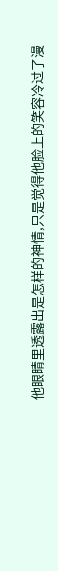他眼睛里透露出是怎样的神情,只是觉得他脸上的笑容冷过了漫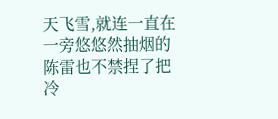天飞雪,就连一直在一旁悠悠然抽烟的陈雷也不禁捏了把冷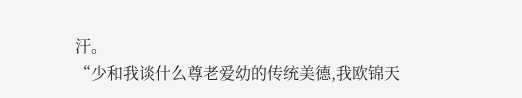汗。
“少和我谈什么尊老爱幼的传统美德,我欧锦天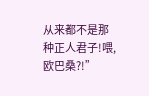从来都不是那种正人君子!喂,欧巴桑?!”